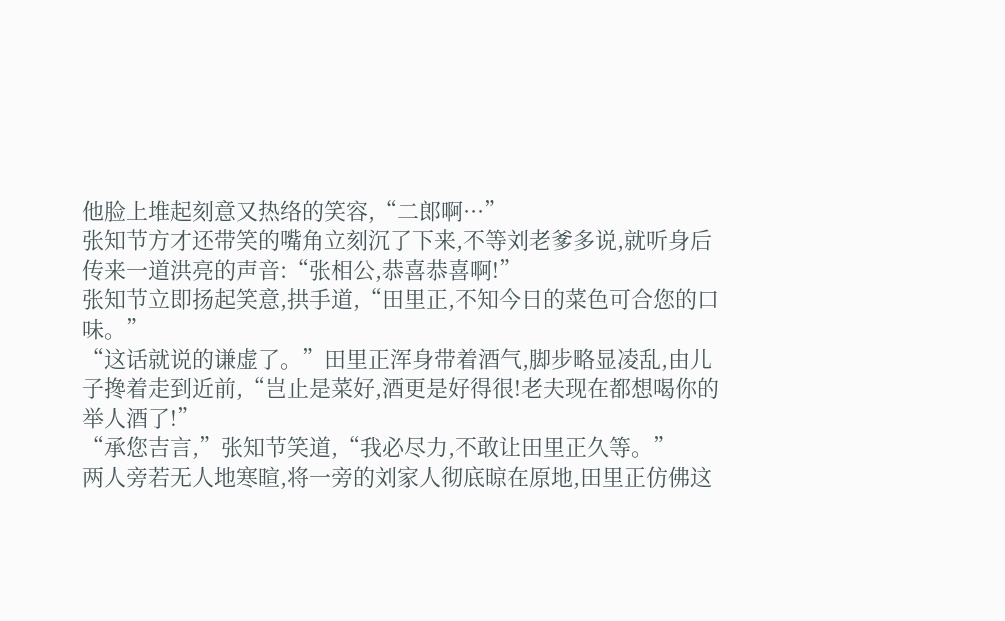他脸上堆起刻意又热络的笑容,“二郎啊···”
张知节方才还带笑的嘴角立刻沉了下来,不等刘老爹多说,就听身后传来一道洪亮的声音:“张相公,恭喜恭喜啊!”
张知节立即扬起笑意,拱手道,“田里正,不知今日的菜色可合您的口味。”
“这话就说的谦虚了。”田里正浑身带着酒气,脚步略显凌乱,由儿子搀着走到近前,“岂止是菜好,酒更是好得很!老夫现在都想喝你的举人酒了!”
“承您吉言,”张知节笑道,“我必尽力,不敢让田里正久等。”
两人旁若无人地寒暄,将一旁的刘家人彻底晾在原地,田里正仿佛这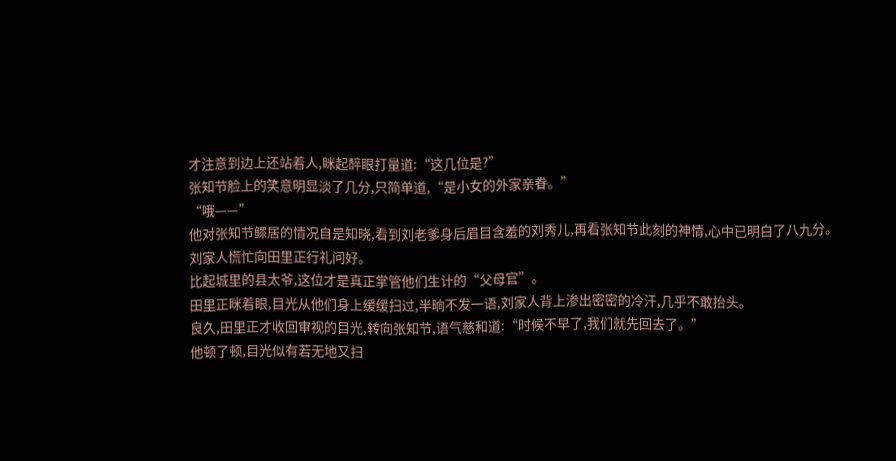才注意到边上还站着人,眯起醉眼打量道:“这几位是?”
张知节脸上的笑意明显淡了几分,只简单道,“是小女的外家亲眷。”
“哦——”
他对张知节鳏居的情况自是知晓,看到刘老爹身后眉目含羞的刘秀儿,再看张知节此刻的神情,心中已明白了八九分。
刘家人慌忙向田里正行礼问好。
比起城里的县太爷,这位才是真正掌管他们生计的“父母官”。
田里正眯着眼,目光从他们身上缓缓扫过,半晌不发一语,刘家人背上渗出密密的冷汗,几乎不敢抬头。
良久,田里正才收回审视的目光,转向张知节,语气慈和道:“时候不早了,我们就先回去了。”
他顿了顿,目光似有若无地又扫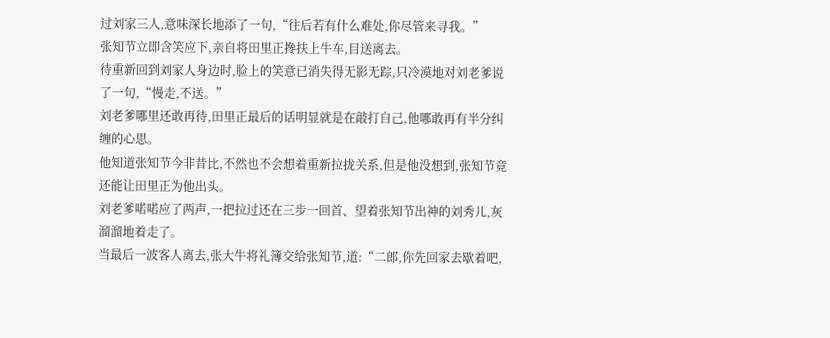过刘家三人,意味深长地添了一句,“往后若有什么难处,你尽管来寻我。”
张知节立即含笑应下,亲自将田里正搀扶上牛车,目送离去。
待重新回到刘家人身边时,脸上的笑意已消失得无影无踪,只冷漠地对刘老爹说了一句,“慢走,不送。”
刘老爹哪里还敢再待,田里正最后的话明显就是在敲打自己,他哪敢再有半分纠缠的心思。
他知道张知节今非昔比,不然也不会想着重新拉拢关系,但是他没想到,张知节竟还能让田里正为他出头。
刘老爹喏喏应了两声,一把拉过还在三步一回首、望着张知节出神的刘秀儿,灰溜溜地着走了。
当最后一波客人离去,张大牛将礼簿交给张知节,道:“二郎,你先回家去歇着吧,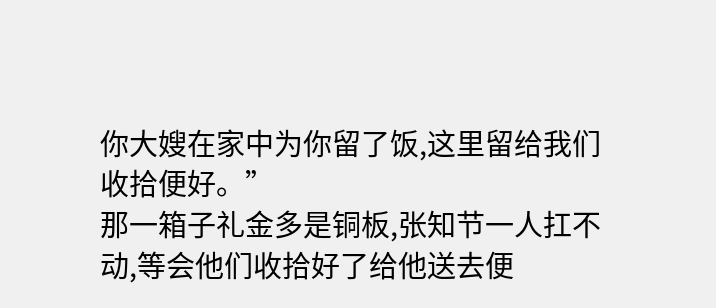你大嫂在家中为你留了饭,这里留给我们收拾便好。”
那一箱子礼金多是铜板,张知节一人扛不动,等会他们收拾好了给他送去便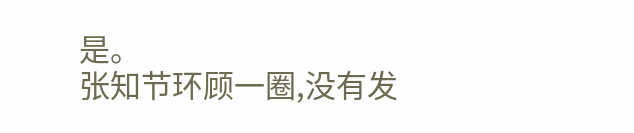是。
张知节环顾一圈,没有发